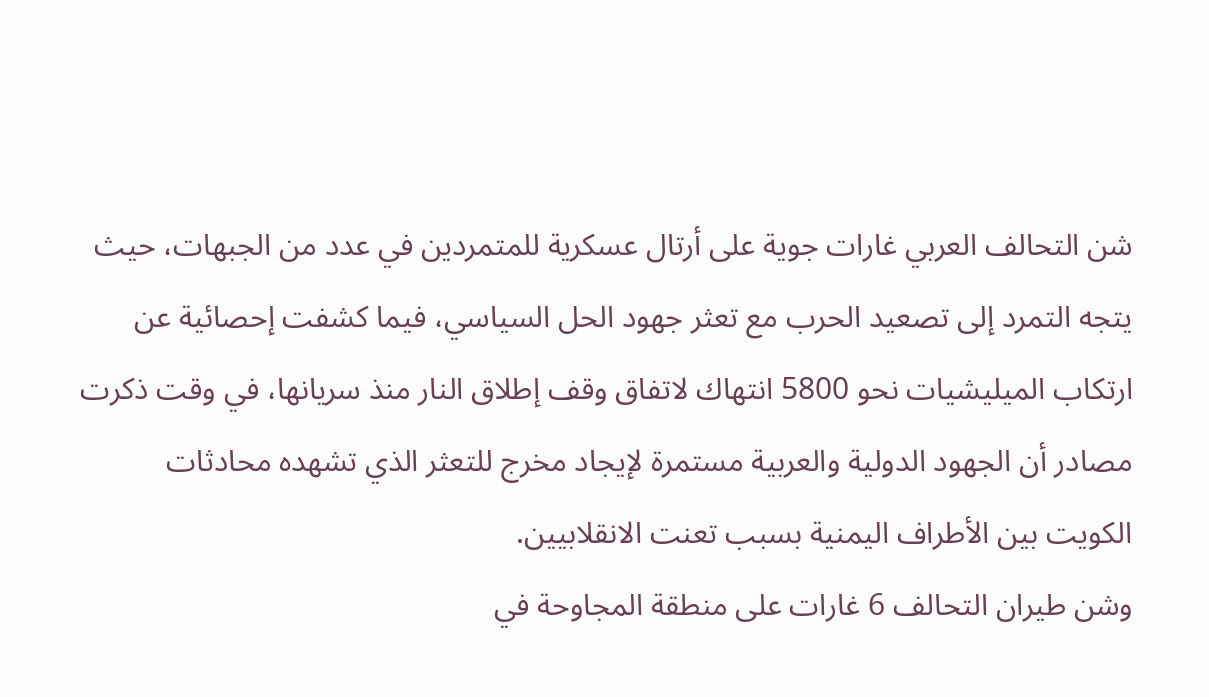شن التحالف العربي غارات جوية على أرتال عسكرية للمتمردين في عدد من الجبهات، حيث يتجه التمرد إلى تصعيد الحرب مع تعثر جهود الحل السياسي، فيما كشفت إحصائية عن ارتكاب الميليشيات نحو 5800 انتهاك لاتفاق وقف إطلاق النار منذ سريانها، في وقت ذكرت مصادر أن الجهود الدولية والعربية مستمرة لإيجاد مخرج للتعثر الذي تشهده محادثات الكويت بين الأطراف اليمنية بسبب تعنت الانقلابيين.
وشن طيران التحالف 6 غارات على منطقة المجاوحة في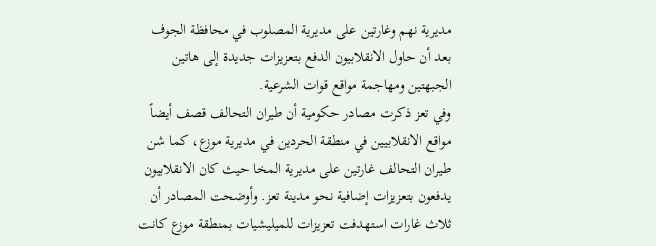مديرية نهم وغارتين على مديرية المصلوب في محافظة الجوف بعد أن حاول الانقلابيون الدفع بتعزيزات جديدة إلى هاتين الجبهتين ومهاجمة مواقع قوات الشرعية.
وفي تعز ذكرت مصادر حكومية أن طيران التحالف قصف أيضاً مواقع الانقلابيين في منطقة الحردين في مديرية موزع، كما شن طيران التحالف غارتين على مديرية المخا حيث كان الانقلابيون يدفعون بتعزيزات إضافية نحو مدينة تعز. وأوضحت المصادر أن ثلاث غارات استهدفت تعزيزات للميليشيات بمنطقة موزع كانت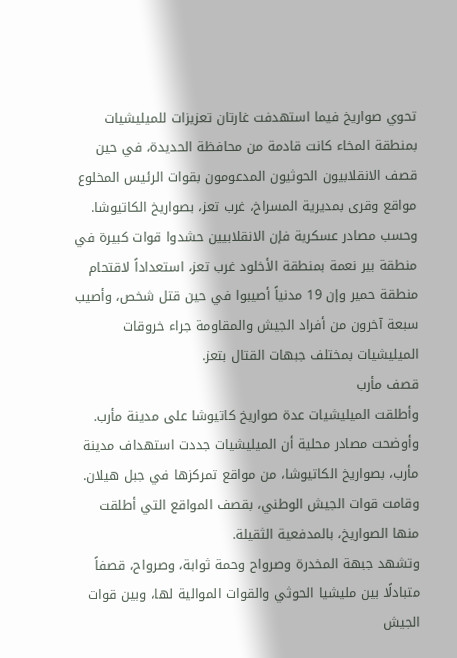تحوي صواريخ فيما استهدفت غارتان تعزيزات للميليشيات بمنطقة المخاء كانت قادمة من محافظة الحديدة، في حين قصف الانقلابيون الحوثيون المدعومون بقوات الرئيس المخلوع مواقع وقرى بمديرية المسراخ، غرب تعز، بصواريخ الكاتيوشا.
وحسب مصادر عسكرية فإن الانقلابيين حشدوا قوات كبيرة في منطقة بير نعمة بمنطقة الأخلود غرب تعز، استعداداً لاقتحام منطقة حمير وإن 19 مدنياً أصيبوا في حين قتل شخص، وأصيب سبعة آخرون من أفراد الجيش والمقاومة جراء خروقات الميليشيات بمختلف جبهات القتال بتعز.
قصف مأرب
وأطلقت الميليشيات عدة صواريخ كاتيوشا على مدينة مأرب. وأوضحت مصادر محلية أن الميليشيات جددت استهداف مدينة مأرب، بصواريخ الكاتيوشا، من مواقع تمركزها في جبل هيلان. وقامت قوات الجيش الوطني، بقصف المواقع التي أطلقت منها الصواريخ، بالمدفعية الثقيلة.
وتشهد جبهة المخدرة وصرواح وحمة ثوابة، وصرواح، قصفاً متبادلًا بين مليشيا الحوثي والقوات الموالية لها، وبين قوات الجيش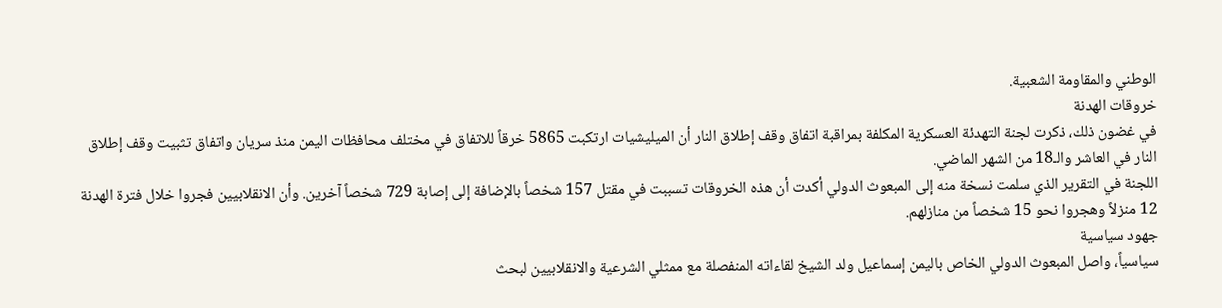الوطني والمقاومة الشعبية.
خروقات الهدنة
في غضون ذلك، ذكرت لجنة التهدئة العسكرية المكلفة بمراقبة اتفاق وقف إطلاق النار أن الميليشيات ارتكبت 5865 خرقاً للاتفاق في مختلف محافظات اليمن منذ سريان واتفاق تثبيت وقف إطلاق النار في العاشر والـ18 من الشهر الماضي.
اللجنة في التقرير الذي سلمت نسخة منه إلى المبعوث الدولي أكدت أن هذه الخروقات تسببت في مقتل 157 شخصاً بالإضافة إلى إصابة 729 شخصاً آخرين. وأن الانقلابيين فجروا خلال فترة الهدنة 12 منزلاً وهجروا نحو 15 شخصاً من منازلهم.
جهود سياسية
سياسياً، واصل المبعوث الدولي الخاص باليمن إسماعيل ولد الشيخ لقاءاته المنفصلة مع ممثلي الشرعية والانقلابيين لبحث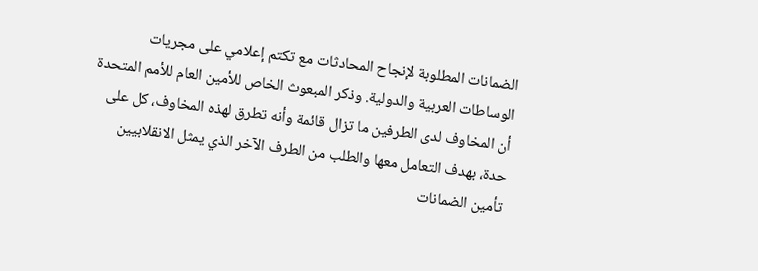الضمانات المطلوبة لإنجاح المحادثات مع تكتم إعلامي على مجريات الوساطات العربية والدولية. وذكر المبعوث الخاص للأمين العام للأمم المتحدة أن المخاوف لدى الطرفين ما تزال قائمة وأنه تطرق لهذه المخاوف، كل على حدة، بهدف التعامل معها والطلب من الطرف الآخر الذي يمثل الانقلابيين تأمين الضمانات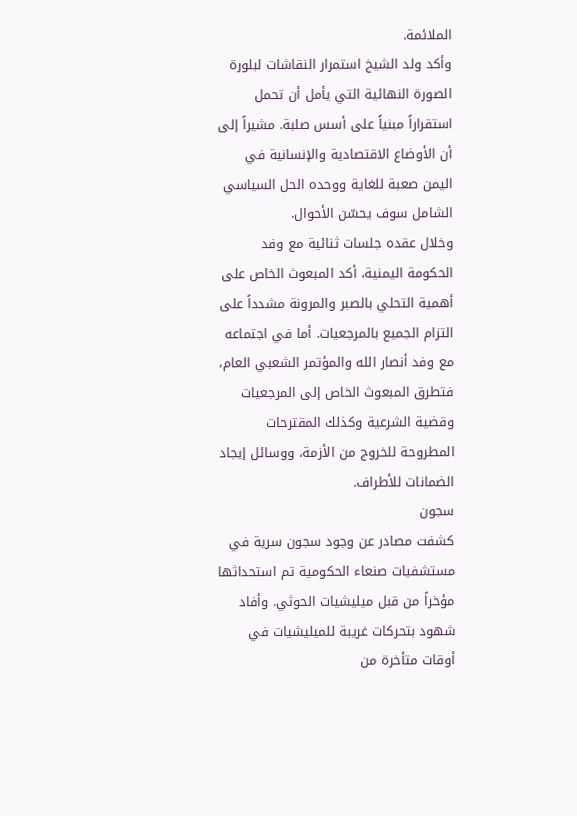الملائمة.
وأكد ولد الشيخ استمرار النقاشات لبلورة الصورة النهائية التي يأمل أن تحمل استقراراً مبنياً على أسس صلبة. مشيراً إلى أن الأوضاع الاقتصادية والإنسانية في اليمن صعبة للغاية ووحده الحل السياسي الشامل سوف يحسّن الأحوال.
وخلال عقده جلسات ثنائية مع وفد الحكومة اليمنية، أكد المبعوث الخاص على أهمية التحلي بالصبر والمرونة مشدداً على التزام الجميع بالمرجعيات. أما في اجتماعه مع وفد أنصار الله والمؤتمر الشعبي العام، فتطرق المبعوث الخاص إلى المرجعيات وقضية الشرعية وكذلك المقترحات المطروحة للخروج من الأزمة، ووسائل إيجاد الضمانات للأطراف.
سجون
كشفت مصادر عن وجود سجون سرية في مستشفيات صنعاء الحكومية تم استحداثها مؤخراً من قبل ميليشيات الحوثي. وأفاد شهود بتحركات غريبة للميليشيات في أوقات متأخرة من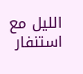الليل مع استنفار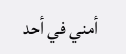أمني في أحد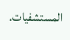المستشفيات.